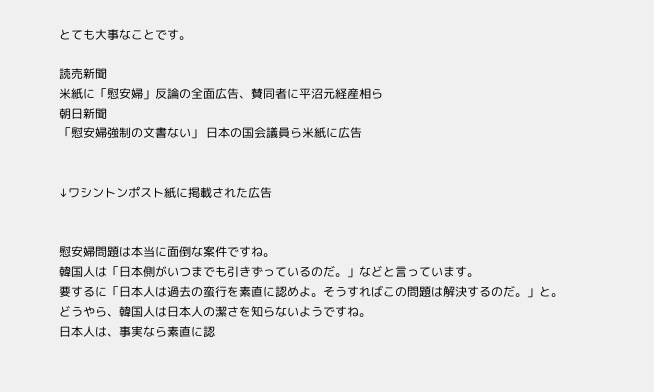とても大事なことです。

読売新聞
米紙に「慰安婦」反論の全面広告、賛同者に平沼元経産相ら
朝日新聞
「慰安婦強制の文書ない」 日本の国会議員ら米紙に広告


↓ワシントンポスト紙に掲載された広告


慰安婦問題は本当に面倒な案件ですね。
韓国人は「日本側がいつまでも引きずっているのだ。」などと言っています。
要するに「日本人は過去の蛮行を素直に認めよ。そうすればこの問題は解決するのだ。」と。
どうやら、韓国人は日本人の潔さを知らないようですね。
日本人は、事実なら素直に認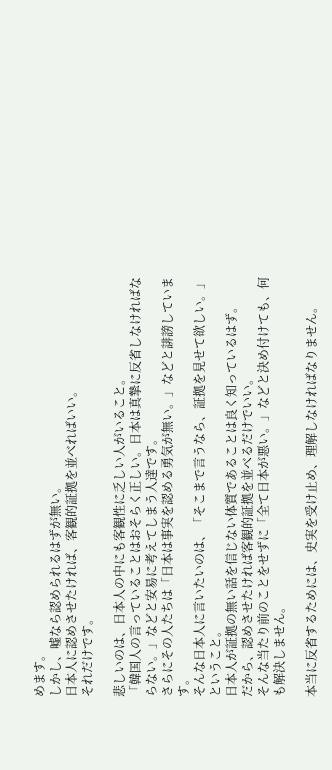めます。
しかし、嘘なら認められるはずが無い。
日本人に認めさせたければ、客観的証拠を並べればいい。
それだけです。

悲しいのは、日本人の中にも客観性に乏しい人がいること。
「韓国人の言っていることはおそらく正しい。日本は真摯に反省しなければならない。」などと安易に考えてしまう人達です。
さらにその人たちは「日本は事実を認める勇気が無い。」などと誹謗しています。
そんな日本人に言いたいのは、「そこまで言うなら、証拠を見せて欲しい。」ということ。
日本人が証拠の無い話を信じない体質であることは良く知っているはず。
だから、認めさせたければ客観的証拠を並べるだけでいい。
そんな当たり前のことをせずに「全て日本が悪い。」などと決め付けても、何も解決しません。

本当に反省するためには、史実を受け止め、理解しなければなりません。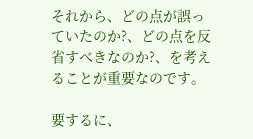それから、どの点が誤っていたのか?、どの点を反省すべきなのか?、を考えることが重要なのです。

要するに、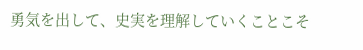勇気を出して、史実を理解していくことこそ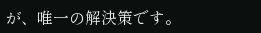が、唯一の解決策です。